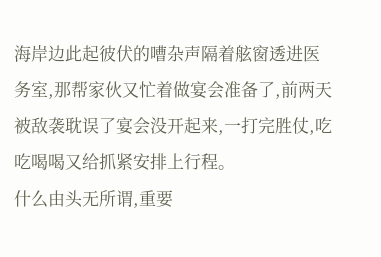海岸边此起彼伏的嘈杂声隔着舷窗透进医务室,那帮家伙又忙着做宴会准备了,前两天被敌袭耽误了宴会没开起来,一打完胜仗,吃吃喝喝又给抓紧安排上行程。
什么由头无所谓,重要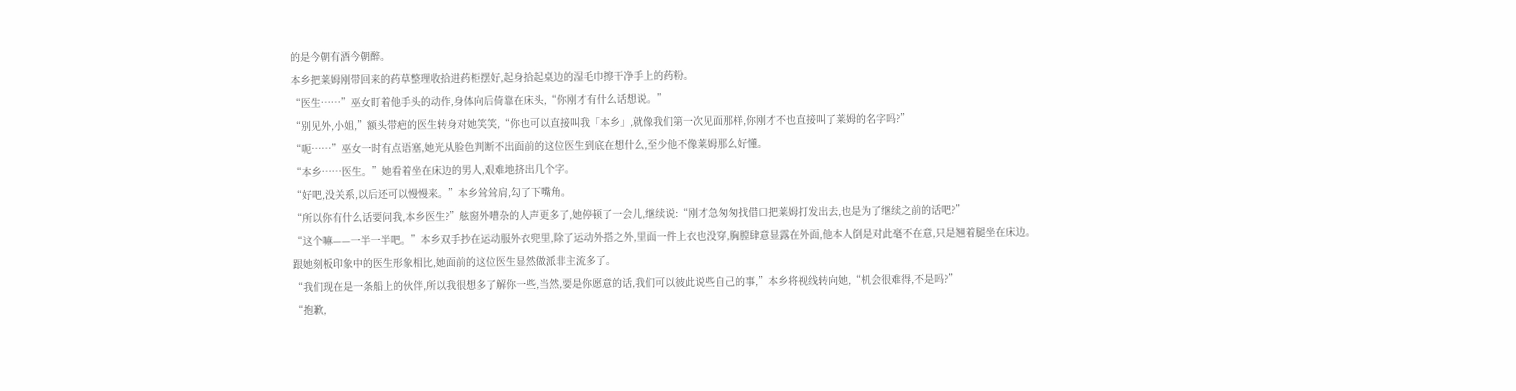的是今朝有酒今朝醉。
本乡把莱姆刚带回来的药草整理收拾进药柜摆好,起身拾起桌边的湿毛巾擦干净手上的药粉。
“医生……”巫女盯着他手头的动作,身体向后倚靠在床头,“你刚才有什么话想说。”
“别见外,小姐,”额头带疤的医生转身对她笑笑,“你也可以直接叫我「本乡」,就像我们第一次见面那样,你刚才不也直接叫了莱姆的名字吗?”
“呃……”巫女一时有点语塞,她光从脸色判断不出面前的这位医生到底在想什么,至少他不像莱姆那么好懂。
“本乡……医生。”她看着坐在床边的男人,艰难地挤出几个字。
“好吧,没关系,以后还可以慢慢来。”本乡耸耸肩,勾了下嘴角。
“所以你有什么话要问我,本乡医生?”舷窗外嘈杂的人声更多了,她停顿了一会儿,继续说:“刚才急匆匆找借口把莱姆打发出去,也是为了继续之前的话吧?”
“这个嘛——一半一半吧。”本乡双手抄在运动服外衣兜里,除了运动外搭之外,里面一件上衣也没穿,胸膛肆意显露在外面,他本人倒是对此毫不在意,只是翘着腿坐在床边。
跟她刻板印象中的医生形象相比,她面前的这位医生显然做派非主流多了。
“我们现在是一条船上的伙伴,所以我很想多了解你一些,当然,要是你愿意的话,我们可以彼此说些自己的事,”本乡将视线转向她,“机会很难得,不是吗?”
“抱歉,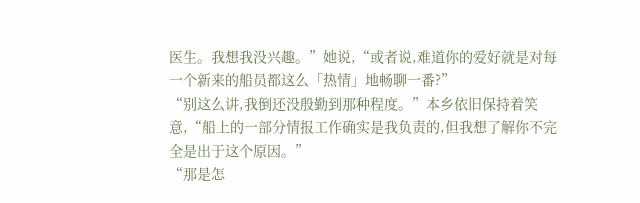医生。我想我没兴趣。”她说,“或者说,难道你的爱好就是对每一个新来的船员都这么「热情」地畅聊一番?”
“别这么讲,我倒还没殷勤到那种程度。”本乡依旧保持着笑意,“船上的一部分情报工作确实是我负责的,但我想了解你不完全是出于这个原因。”
“那是怎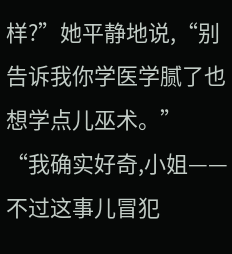样?”她平静地说,“别告诉我你学医学腻了也想学点儿巫术。”
“我确实好奇,小姐——不过这事儿冒犯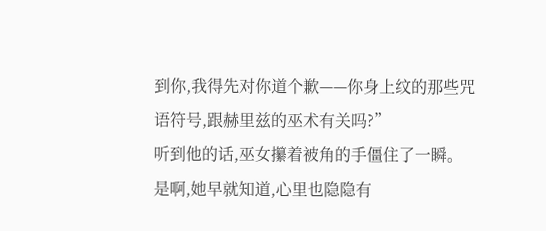到你,我得先对你道个歉——你身上纹的那些咒语符号,跟赫里兹的巫术有关吗?”
听到他的话,巫女攥着被角的手僵住了一瞬。
是啊,她早就知道,心里也隐隐有